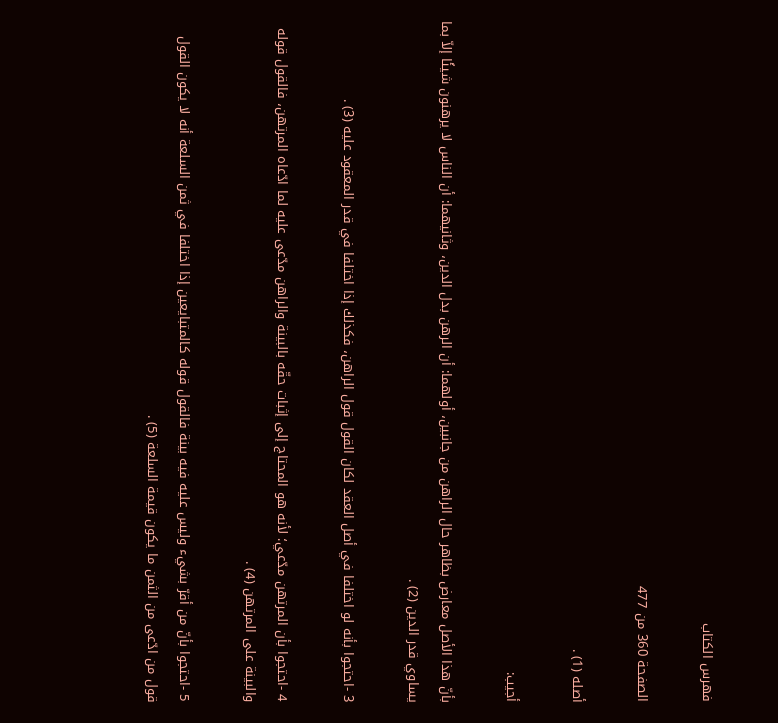فهرس الكتاب

الصفحة 360 من 477

أصله (1) .

أجيب:

بأنّ هذا الأصل معارض بظاهر حال الراهن من جانبين، أولهما: أن الرهن بدل الدين، وثانيهما: أن الناس لا يرهنون شيئًا إلاّ بما يساوي قدر الدين (2) .

3 -احتجوا بأنه لو اختلفا في أصل العقد لكان القول قول الراهن، فكذلك إذا اختلفا في قدر المعقود عليه (3) .

4 -احتجوا بأن المرتهن مدّعي؛ لأنه هو المحتاج إلى إثبات حقّه بالبينة والراهن مدّعى عليه لما ادّعاه المرتهن، فالقول قوله والبينة على المرتهن (4) .

5 -احتجوا بأنّ من أقرّ بشيء وليس عليه فيه بينة فالقول قوله كالمتبايعين إذا اختلفا في ثمن السلعة أنه لا يكون القول قول من ادّعى من الثمن ما يكون قيمة السلعة (5) .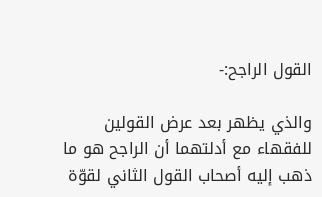القول الراجح:-

والذي يظهر بعد عرض القولين للفقهاء مع أدلتهما أن الراجح هو ما ذهب إليه أصحاب القول الثاني لقوّة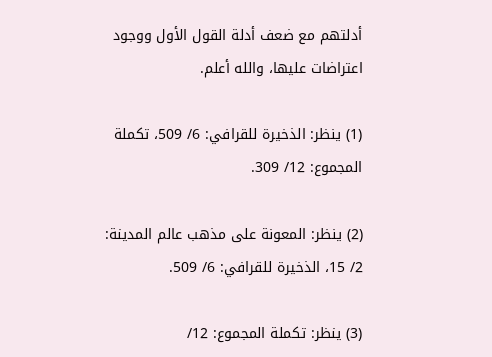أدلتهم مع ضعف أدلة القول الأول ووجود اعتراضات عليها، والله أعلم.

(1) ينظر: الذخيرة للقرافي: 6/ 509، تكملة المجموع: 12/ 309.

(2) ينظر: المعونة على مذهب عالم المدينة: 2/ 15، الذخيرة للقرافي: 6/ 509.

(3) ينظر: تكملة المجموع: 12/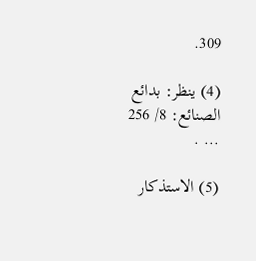309.

(4) ينظر: بدائع الصنائع: 8/ 256 ... .

(5) الاستذكار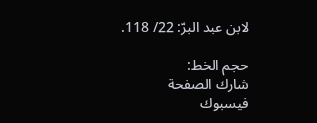لابن عبد البرّ: 22/ 118.

حجم الخط:
شارك الصفحة
فيسبوك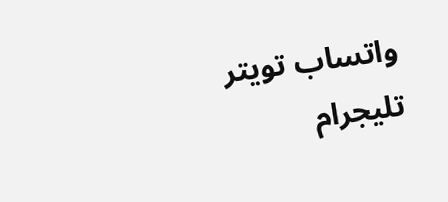واتساب تويتر تليجرام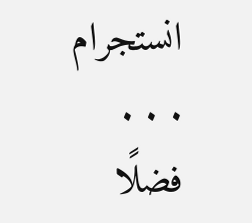انستجرام
. . .
فضلًا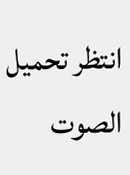انتظر تحميل الصوت